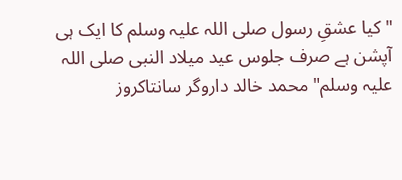"کیا عشقِ رسول صلی اللہ علیہ وسلم کا ایک ہی آپشن ہے صرف جلوس عید میلاد النبی صلی اللہ علیہ وسلم" محمد خالد داروگر سانتاکروز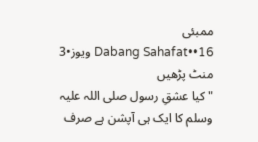ممبئی
Dabang Sahafat••16 ویوز•3 منٹ پڑھیں
"کیا عشقِ رسول صلی اللہ علیہ وسلم کا ایک ہی آپشن ہے صرف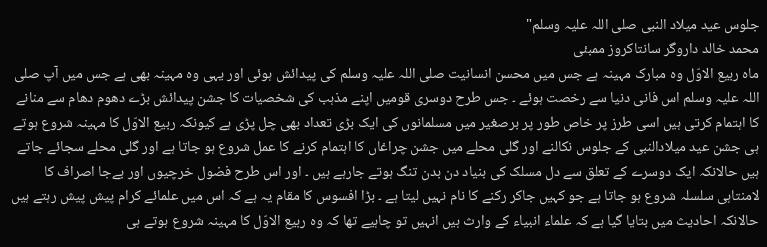جلوس عید میلاد النبی صلی اللہ علیہ وسلم"
محمد خالد داروگر سانتاکروز ممبئی
ماہ ربیع الاوّل وہ مبارک مہینہ ہے جس میں محسن انسانیت صلی اللہ علیہ وسلم کی پیدائش ہوئی اور یہی وہ مہینہ بھی ہے جس میں آپ صلی اللہ علیہ وسلم اس فانی دنیا سے رخصت ہوئے ۔ جس طرح دوسری قومیں اپنے مذہب کی شخصیات کا جشن پیدائش بڑے دھوم دھام سے منانے کا اہتمام کرتی ہیں اسی طرز پر خاص طور پر برصغیر میں مسلمانوں کی ایک بڑی تعداد بھی چل پڑی ہے کیونکہ ربیع الاوّل کا مہینہ شروع ہوتے ہی جشن عید میلادالنبی کے جلوس نکالنے اور گلی محلے میں جشن چراغاں کا اہتمام کرنے کا عمل شروع ہو جاتا ہے اور گلی محلے سجائے جاتے ہیں حالانکہ ایک دوسرے کے تعلق سے دل مسلک کی بنیاد دن بدن تنگ ہوتے جارہے ہیں ۔ اور اس طرح فضول خرچیوں اور بےجا اصراف کا لامنتاہی سلسلہ شروع ہو جاتا ہے جو کہیں جاکر رکنے کا نام نہیں لیتا ہے ۔ بڑا افسوس کا مقام یہ ہے کہ اس میں علمائے کرام پیش پیش رہتے ہیں حالانکہ احادیث میں بتایا گیا ہے کہ علماء انبیاء کے وارث ہیں انہیں تو چاہیے تھا کہ وہ ربیع الاوّل کا مہینہ شروع ہوتے ہی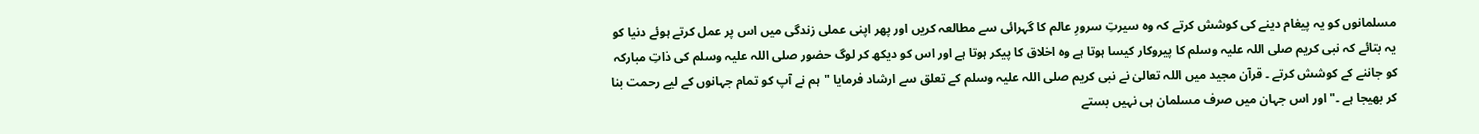مسلمانوں کو یہ پیغام دینے کی کوشش کرتے کہ وہ سیرتِ سرورِ عالم کا گہرائی سے مطالعہ کریں اور پھر اپنی عملی زندگی میں اس پر عمل کرتے ہوئے دنیا کو یہ بتائے کہ نبی کریم صلی اللہ علیہ وسلم کا پیروکار کیسا ہوتا ہے وہ اخلاق کا پیکر ہوتا ہے اور اس کو دیکھ کر لوگ حضور صلی اللہ علیہ وسلم کی ذاتِ مبارکہ کو جاننے کے کوشش کرتے ۔ قرآن مجید میں اللہ تعالیٰ نے نبی کریم صلی اللہ علیہ وسلم کے تعلق سے ارشاد فرمایا "ہم نے آپ کو تمام جہانوں کے لیے رحمت بنا کر بھیجا ہے ۔"اور اس جہان میں صرف مسلمان ہی نہیں بستے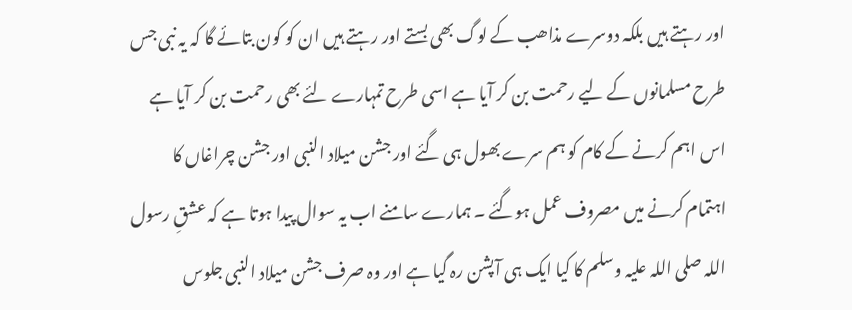اور رہتے ہیں بلکہ دوسرے مذاھب کے لوگ بھی بستے اور رہتے ہیں ان کو کون بتائے گا کہ یہ نبی جس طرح مسلمانوں کے لیے رحمت بن کر آیا ہے اسی طرح تمہارے لئے بھی رحمت بن کر آیا ہے اس اہم کرنے کے کام کو ہم سرے بھول ہی گئے اور جشن میلاد النبی اور جشن چراغاں کا اہتمام کرنے میں مصروف عمل ہوگئے ۔ ہمارے سامنے اب یہ سوال پیدا ہوتا ہے کہ عشقِ رسول اللہ صلی اللہ علیہ وسلم کا کیا ایک ہی آپشن رہ گیا ہے اور وہ صرف جشن میلاد النبی جلوس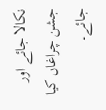نکالا جائے اور جشن چراغاں کیا جائے۔